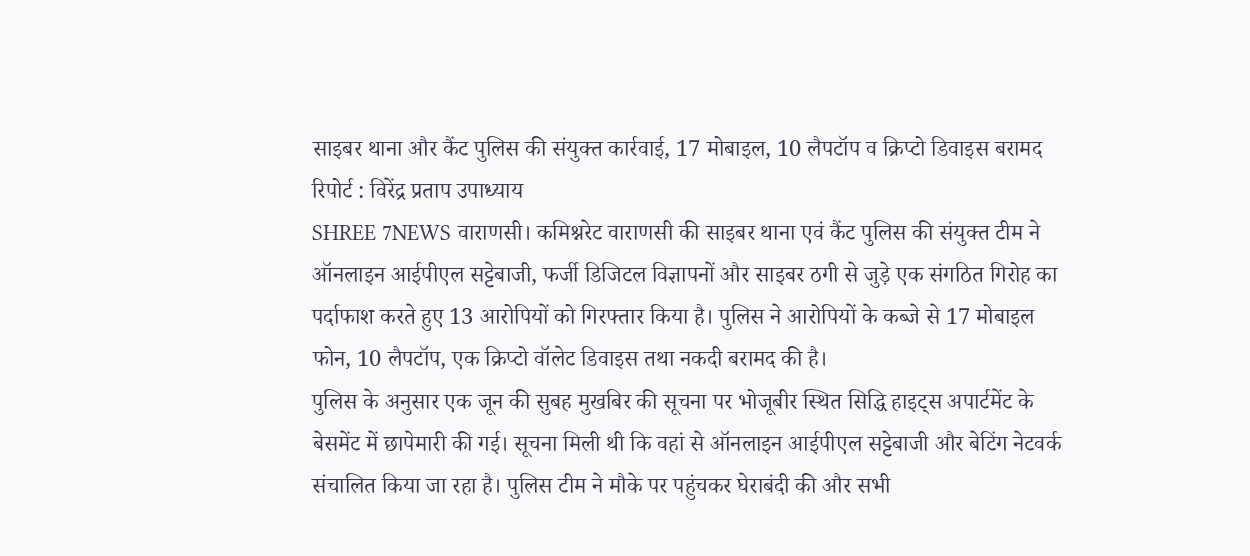साइबर थाना और कैंट पुलिस की संयुक्त कार्रवाई, 17 मोबाइल, 10 लैपटॉप व क्रिप्टो डिवाइस बरामद
रिपोर्ट : विरेंद्र प्रताप उपाध्याय
SHREE 7NEWS वाराणसी। कमिश्नरेट वाराणसी की साइबर थाना एवं कैंट पुलिस की संयुक्त टीम ने ऑनलाइन आईपीएल सट्टेबाजी, फर्जी डिजिटल विज्ञापनों और साइबर ठगी से जुड़े एक संगठित गिरोह का पर्दाफाश करते हुए 13 आरोपियों को गिरफ्तार किया है। पुलिस ने आरोपियों के कब्जे से 17 मोबाइल फोन, 10 लैपटॉप, एक क्रिप्टो वॉलेट डिवाइस तथा नकदी बरामद की है।
पुलिस के अनुसार एक जून की सुबह मुखबिर की सूचना पर भोजूबीर स्थित सिद्धि हाइट्स अपार्टमेंट के बेसमेंट में छापेमारी की गई। सूचना मिली थी कि वहां से ऑनलाइन आईपीएल सट्टेबाजी और बेटिंग नेटवर्क संचालित किया जा रहा है। पुलिस टीम ने मौके पर पहुंचकर घेराबंदी की और सभी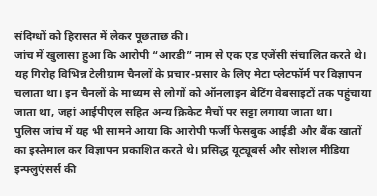संदिग्धों को हिरासत में लेकर पूछताछ की।
जांच में खुलासा हुआ कि आरोपी “आरडी” नाम से एक एड एजेंसी संचालित करते थे। यह गिरोह विभिन्न टेलीग्राम चैनलों के प्रचार-प्रसार के लिए मेटा प्लेटफॉर्म पर विज्ञापन चलाता था। इन चैनलों के माध्यम से लोगों को ऑनलाइन बेटिंग वेबसाइटों तक पहुंचाया जाता था, जहां आईपीएल सहित अन्य क्रिकेट मैचों पर सट्टा लगाया जाता था।
पुलिस जांच में यह भी सामने आया कि आरोपी फर्जी फेसबुक आईडी और बैंक खातों का इस्तेमाल कर विज्ञापन प्रकाशित करते थे। प्रसिद्ध यूट्यूबर्स और सोशल मीडिया इन्फ्लुएंसर्स की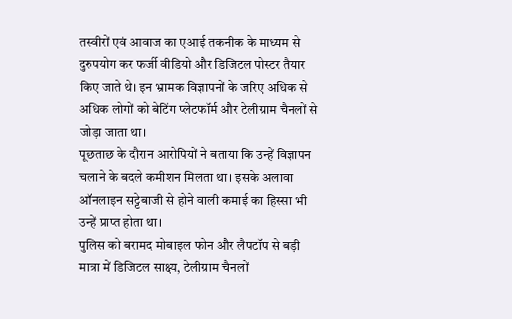तस्वीरों एवं आवाज का एआई तकनीक के माध्यम से दुरुपयोग कर फर्जी वीडियो और डिजिटल पोस्टर तैयार किए जाते थे। इन भ्रामक विज्ञापनों के जरिए अधिक से अधिक लोगों को बेटिंग प्लेटफॉर्म और टेलीग्राम चैनलों से जोड़ा जाता था।
पूछताछ के दौरान आरोपियों ने बताया कि उन्हें विज्ञापन चलाने के बदले कमीशन मिलता था। इसके अलावा ऑनलाइन सट्टेबाजी से होने वाली कमाई का हिस्सा भी उन्हें प्राप्त होता था।
पुलिस को बरामद मोबाइल फोन और लैपटॉप से बड़ी मात्रा में डिजिटल साक्ष्य, टेलीग्राम चैनलों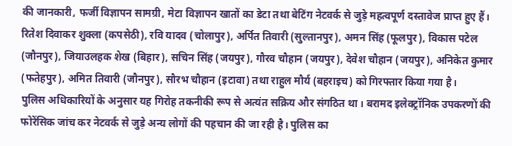की जानकारी, फर्जी विज्ञापन सामग्री, मेटा विज्ञापन खातों का डेटा तथा बेटिंग नेटवर्क से जुड़े महत्वपूर्ण दस्तावेज प्राप्त हुए हैं।
रितेश दिवाकर शुक्ला (कपसेठी), रवि यादव (चोलापुर), अर्पित तिवारी (सुल्तानपुर), अमन सिंह (फूलपुर), विकास पटेल (जौनपुर), जियाउलहक शेख (बिहार), सचिन सिंह (जयपुर), गौरव चौहान (जयपुर), देवेश चौहान (जयपुर), अनिकेत कुमार (फतेहपुर), अमित तिवारी (जौनपुर), सौरभ चौहान (इटावा) तथा राहुल मौर्य (बहराइच) को गिरफ्तार किया गया है।
पुलिस अधिकारियों के अनुसार यह गिरोह तकनीकी रूप से अत्यंत सक्रिय और संगठित था। बरामद इलेक्ट्रॉनिक उपकरणों की फोरेंसिक जांच कर नेटवर्क से जुड़े अन्य लोगों की पहचान की जा रही है। पुलिस का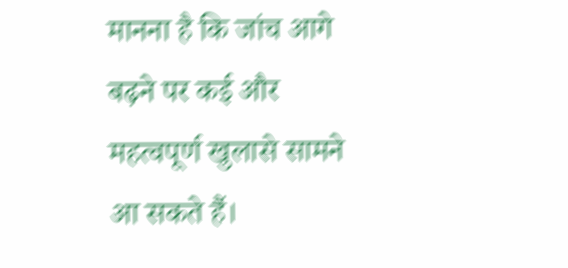मानना है कि जांच आगे बढ़ने पर कई और महत्वपूर्ण खुलासे सामने आ सकते हैं।